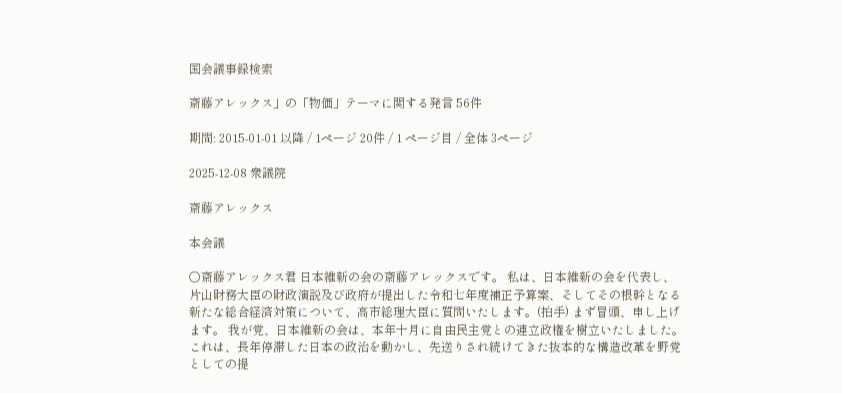国会議事録検索

斎藤アレックス」の「物価」テーマに関する発言 56件

期間: 2015-01-01 以降 / 1ページ 20件 / 1 ページ目 / 全体 3ページ

2025-12-08 衆議院

斎藤アレックス

本会議

○斎藤アレックス君 日本維新の会の斎藤アレックスです。 私は、日本維新の会を代表し、片山財務大臣の財政演説及び政府が提出した令和七年度補正予算案、そしてその根幹となる新たな総合経済対策について、高市総理大臣に質問いたします。(拍手) まず冒頭、申し上げます。 我が党、日本維新の会は、本年十月に自由民主党との連立政権を樹立いたしました。これは、長年停滞した日本の政治を動かし、先送りされ続けてきた抜本的な構造改革を野党としての提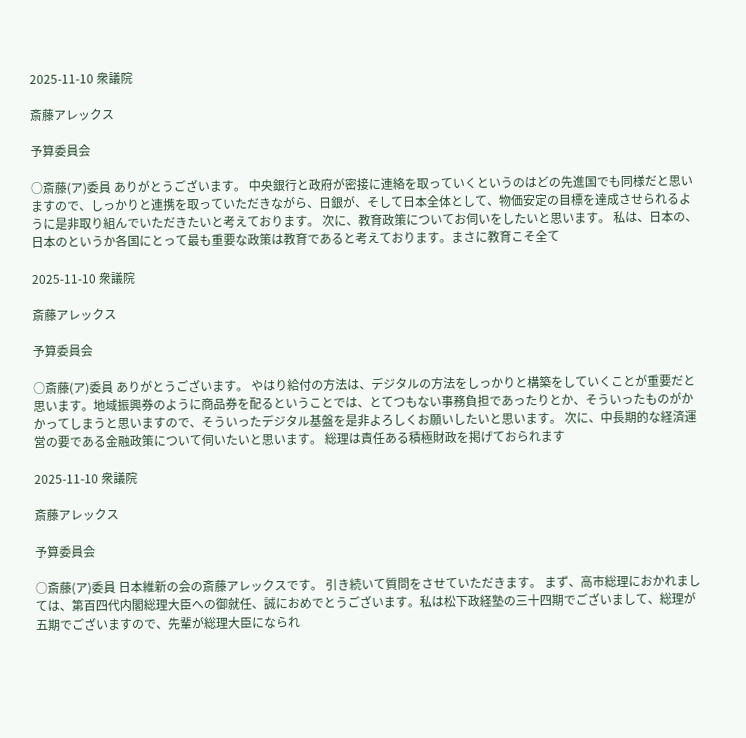2025-11-10 衆議院

斎藤アレックス

予算委員会

○斎藤(ア)委員 ありがとうございます。 中央銀行と政府が密接に連絡を取っていくというのはどの先進国でも同様だと思いますので、しっかりと連携を取っていただきながら、日銀が、そして日本全体として、物価安定の目標を達成させられるように是非取り組んでいただきたいと考えております。 次に、教育政策についてお伺いをしたいと思います。 私は、日本の、日本のというか各国にとって最も重要な政策は教育であると考えております。まさに教育こそ全て

2025-11-10 衆議院

斎藤アレックス

予算委員会

○斎藤(ア)委員 ありがとうございます。 やはり給付の方法は、デジタルの方法をしっかりと構築をしていくことが重要だと思います。地域振興券のように商品券を配るということでは、とてつもない事務負担であったりとか、そういったものがかかってしまうと思いますので、そういったデジタル基盤を是非よろしくお願いしたいと思います。 次に、中長期的な経済運営の要である金融政策について伺いたいと思います。 総理は責任ある積極財政を掲げておられます

2025-11-10 衆議院

斎藤アレックス

予算委員会

○斎藤(ア)委員 日本維新の会の斎藤アレックスです。 引き続いて質問をさせていただきます。 まず、高市総理におかれましては、第百四代内閣総理大臣への御就任、誠におめでとうございます。私は松下政経塾の三十四期でございまして、総理が五期でございますので、先輩が総理大臣になられ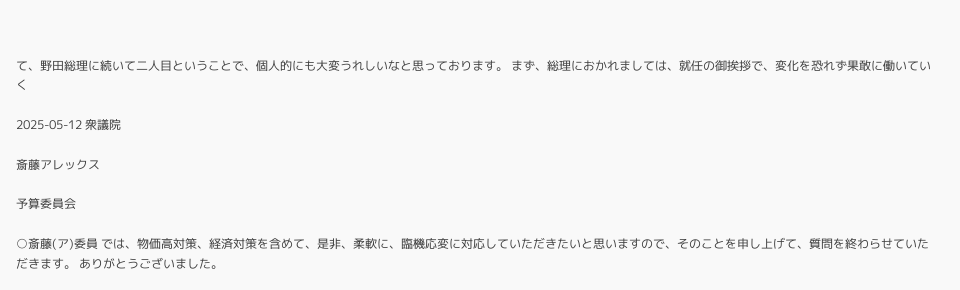て、野田総理に続いて二人目ということで、個人的にも大変うれしいなと思っております。 まず、総理におかれましては、就任の御挨拶で、変化を恐れず果敢に働いていく

2025-05-12 衆議院

斎藤アレックス

予算委員会

○斎藤(ア)委員 では、物価高対策、経済対策を含めて、是非、柔軟に、臨機応変に対応していただきたいと思いますので、そのことを申し上げて、質問を終わらせていただきます。 ありがとうございました。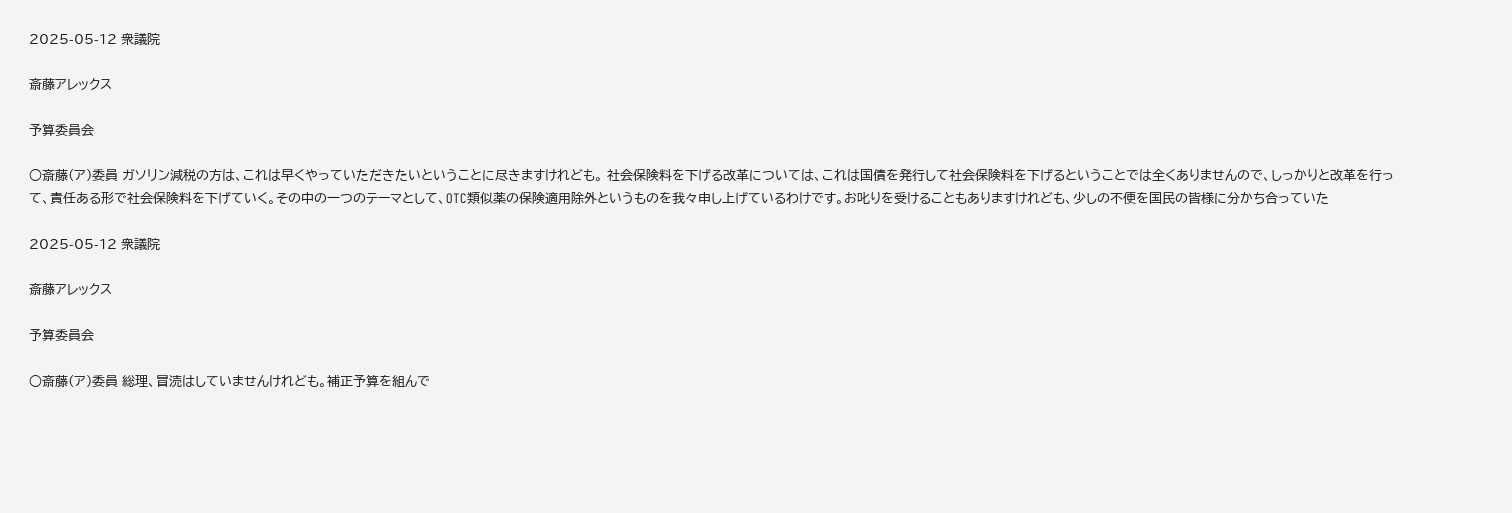2025-05-12 衆議院

斎藤アレックス

予算委員会

○斎藤(ア)委員 ガソリン減税の方は、これは早くやっていただきたいということに尽きますけれども。 社会保険料を下げる改革については、これは国債を発行して社会保険料を下げるということでは全くありませんので、しっかりと改革を行って、責任ある形で社会保険料を下げていく。その中の一つのテーマとして、OTC類似薬の保険適用除外というものを我々申し上げているわけです。お叱りを受けることもありますけれども、少しの不便を国民の皆様に分かち合っていた

2025-05-12 衆議院

斎藤アレックス

予算委員会

○斎藤(ア)委員 総理、冒涜はしていませんけれども。補正予算を組んで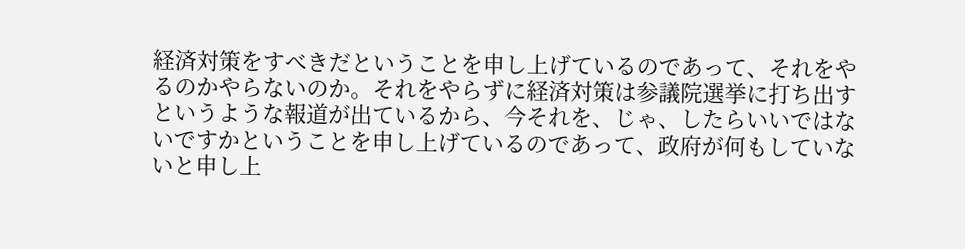経済対策をすべきだということを申し上げているのであって、それをやるのかやらないのか。それをやらずに経済対策は参議院選挙に打ち出すというような報道が出ているから、今それを、じゃ、したらいいではないですかということを申し上げているのであって、政府が何もしていないと申し上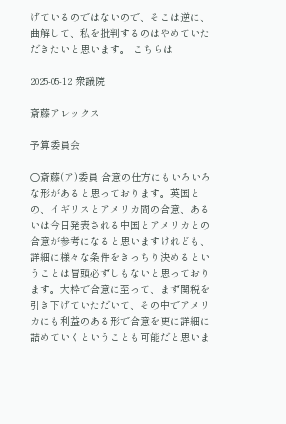げているのではないので、そこは逆に、曲解して、私を批判するのはやめていただきたいと思います。 こちらは

2025-05-12 衆議院

斎藤アレックス

予算委員会

○斎藤(ア)委員 合意の仕方にもいろいろな形があると思っております。英国との、イギリスとアメリカ間の合意、あるいは今日発表される中国とアメリカとの合意が参考になると思いますけれども、詳細に様々な条件をきっちり決めるということは冒頭必ずしもないと思っております。大枠で合意に至って、まず関税を引き下げていただいて、その中でアメリカにも利益のある形で合意を更に詳細に詰めていくということも可能だと思いま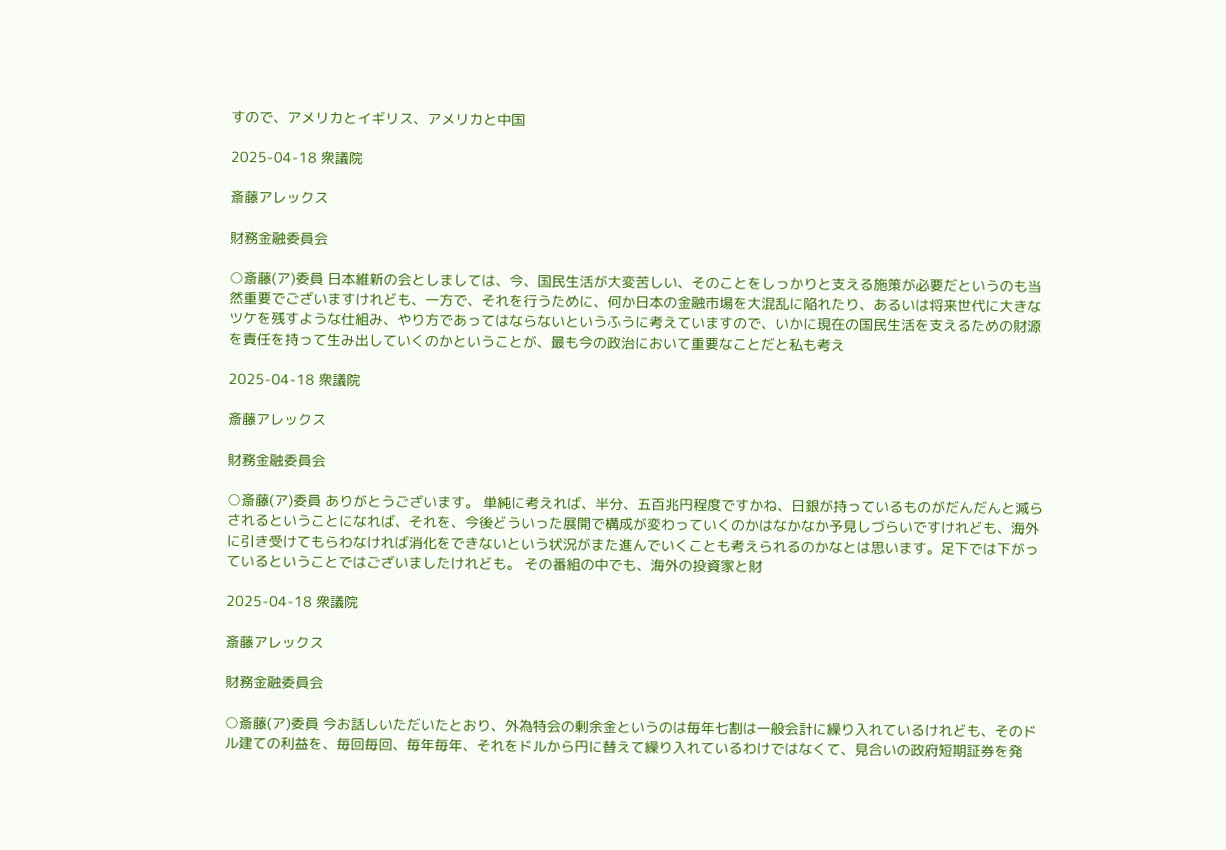すので、アメリカとイギリス、アメリカと中国

2025-04-18 衆議院

斎藤アレックス

財務金融委員会

○斎藤(ア)委員 日本維新の会としましては、今、国民生活が大変苦しい、そのことをしっかりと支える施策が必要だというのも当然重要でございますけれども、一方で、それを行うために、何か日本の金融市場を大混乱に陥れたり、あるいは将来世代に大きなツケを残すような仕組み、やり方であってはならないというふうに考えていますので、いかに現在の国民生活を支えるための財源を責任を持って生み出していくのかということが、最も今の政治において重要なことだと私も考え

2025-04-18 衆議院

斎藤アレックス

財務金融委員会

○斎藤(ア)委員 ありがとうございます。 単純に考えれば、半分、五百兆円程度ですかね、日銀が持っているものがだんだんと減らされるということになれば、それを、今後どういった展開で構成が変わっていくのかはなかなか予見しづらいですけれども、海外に引き受けてもらわなければ消化をできないという状況がまた進んでいくことも考えられるのかなとは思います。足下では下がっているということではございましたけれども。 その番組の中でも、海外の投資家と財

2025-04-18 衆議院

斎藤アレックス

財務金融委員会

○斎藤(ア)委員 今お話しいただいたとおり、外為特会の剰余金というのは毎年七割は一般会計に繰り入れているけれども、そのドル建ての利益を、毎回毎回、毎年毎年、それをドルから円に替えて繰り入れているわけではなくて、見合いの政府短期証券を発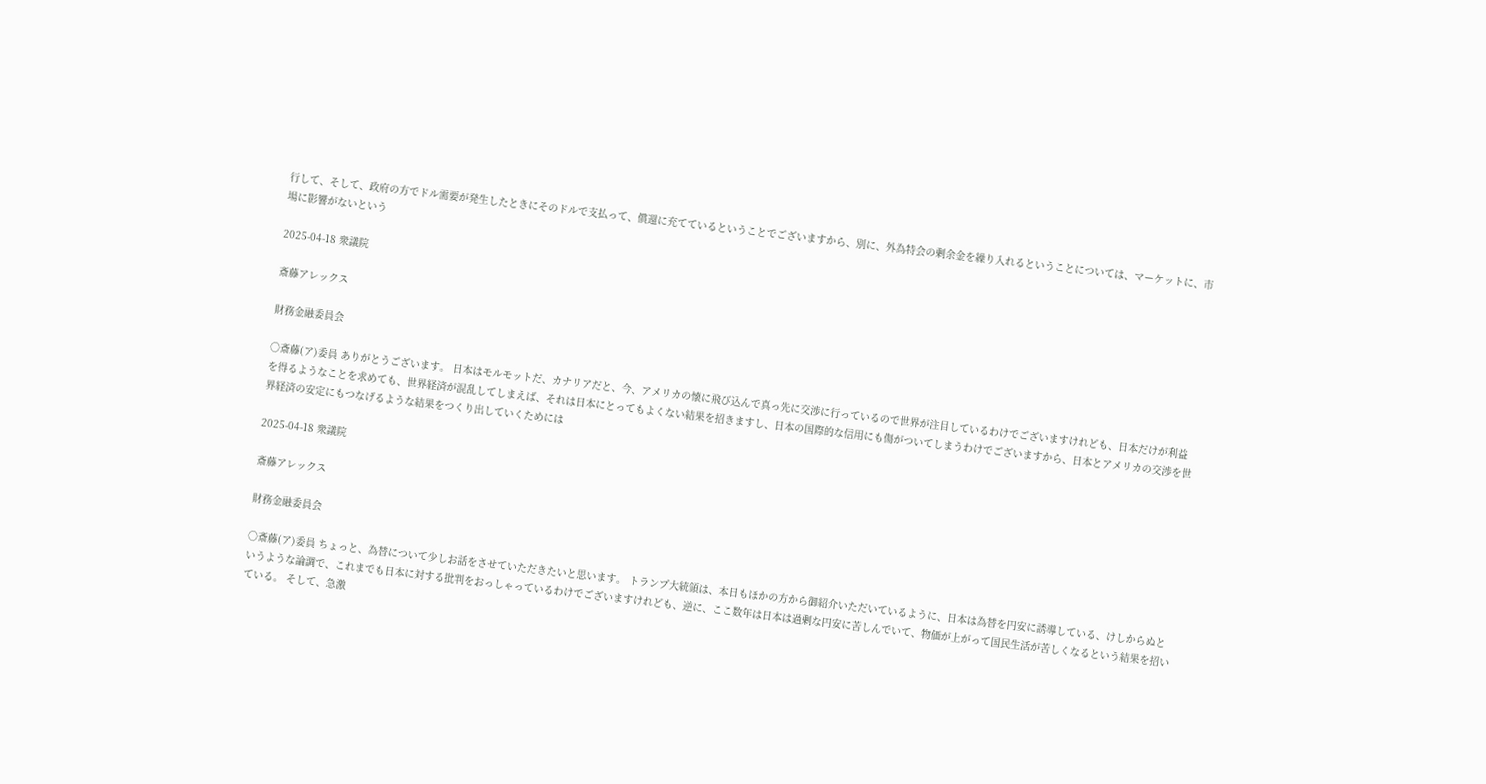行して、そして、政府の方でドル需要が発生したときにそのドルで支払って、償還に充てているということでございますから、別に、外為特会の剰余金を繰り入れるということについては、マーケットに、市場に影響がないという

2025-04-18 衆議院

斎藤アレックス

財務金融委員会

○斎藤(ア)委員 ありがとうございます。 日本はモルモットだ、カナリアだと、今、アメリカの懐に飛び込んで真っ先に交渉に行っているので世界が注目しているわけでございますけれども、日本だけが利益を得るようなことを求めても、世界経済が混乱してしまえば、それは日本にとってもよくない結果を招きますし、日本の国際的な信用にも傷がついてしまうわけでございますから、日本とアメリカの交渉を世界経済の安定にもつなげるような結果をつくり出していくためには

2025-04-18 衆議院

斎藤アレックス

財務金融委員会

○斎藤(ア)委員 ちょっと、為替について少しお話をさせていただきたいと思います。 トランプ大統領は、本日もほかの方から御紹介いただいているように、日本は為替を円安に誘導している、けしからぬというような論調で、これまでも日本に対する批判をおっしゃっているわけでございますけれども、逆に、ここ数年は日本は過剰な円安に苦しんでいて、物価が上がって国民生活が苦しくなるという結果を招いている。 そして、急激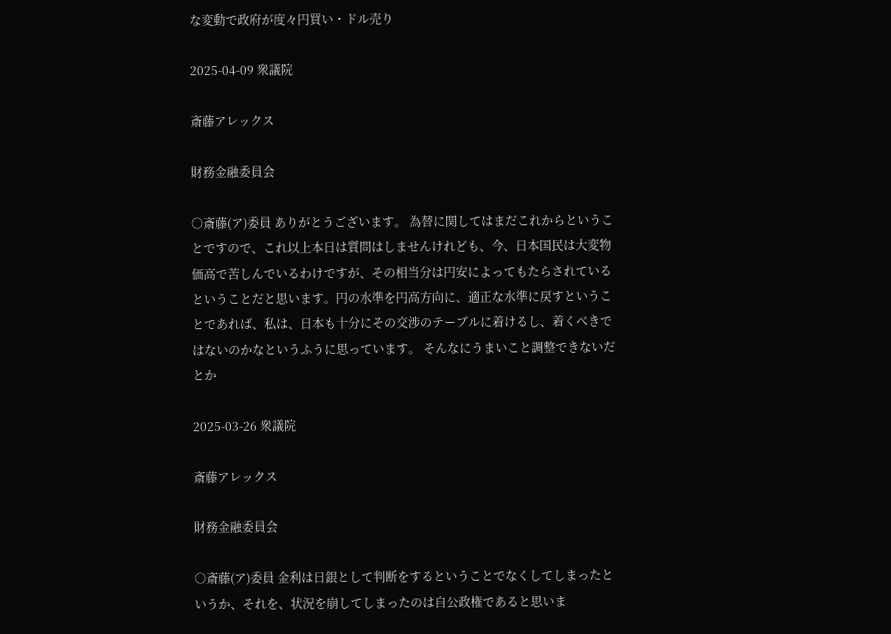な変動で政府が度々円買い・ドル売り

2025-04-09 衆議院

斎藤アレックス

財務金融委員会

○斎藤(ア)委員 ありがとうございます。 為替に関してはまだこれからということですので、これ以上本日は質問はしませんけれども、今、日本国民は大変物価高で苦しんでいるわけですが、その相当分は円安によってもたらされているということだと思います。円の水準を円高方向に、適正な水準に戻すということであれば、私は、日本も十分にその交渉のテーブルに着けるし、着くべきではないのかなというふうに思っています。 そんなにうまいこと調整できないだとか

2025-03-26 衆議院

斎藤アレックス

財務金融委員会

○斎藤(ア)委員 金利は日銀として判断をするということでなくしてしまったというか、それを、状況を崩してしまったのは自公政権であると思いま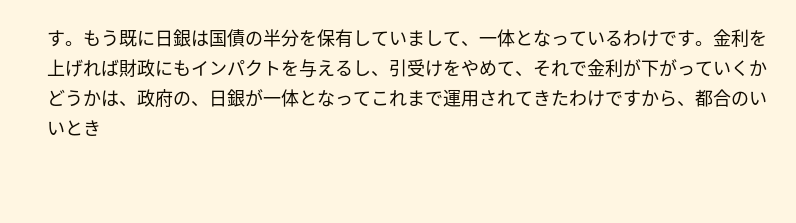す。もう既に日銀は国債の半分を保有していまして、一体となっているわけです。金利を上げれば財政にもインパクトを与えるし、引受けをやめて、それで金利が下がっていくかどうかは、政府の、日銀が一体となってこれまで運用されてきたわけですから、都合のいいとき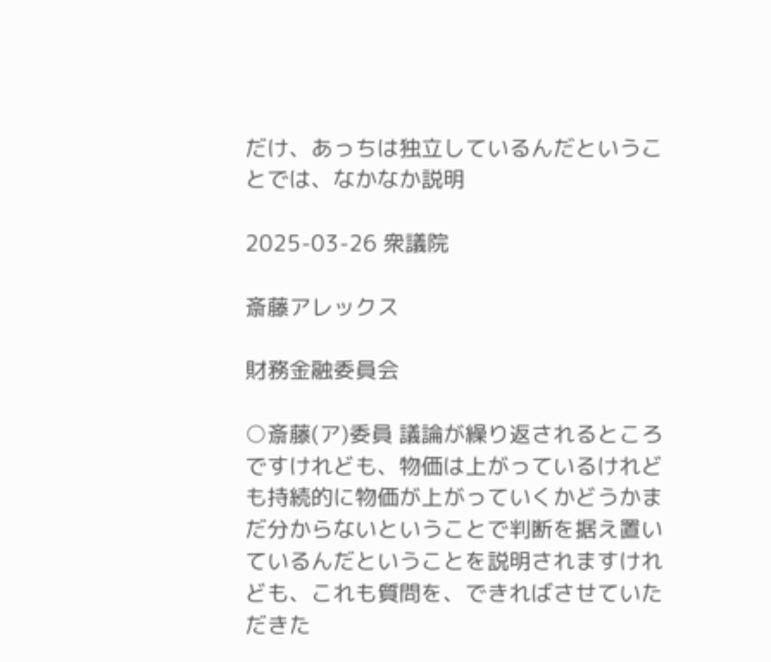だけ、あっちは独立しているんだということでは、なかなか説明

2025-03-26 衆議院

斎藤アレックス

財務金融委員会

○斎藤(ア)委員 議論が繰り返されるところですけれども、物価は上がっているけれども持続的に物価が上がっていくかどうかまだ分からないということで判断を据え置いているんだということを説明されますけれども、これも質問を、できればさせていただきた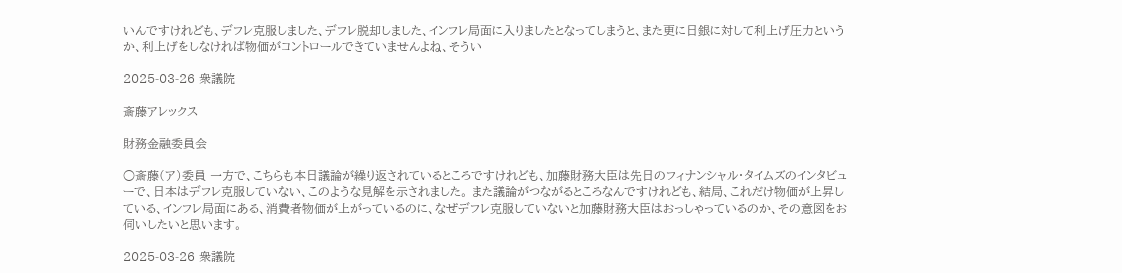いんですけれども、デフレ克服しました、デフレ脱却しました、インフレ局面に入りましたとなってしまうと、また更に日銀に対して利上げ圧力というか、利上げをしなければ物価がコントロールできていませんよね、そうい

2025-03-26 衆議院

斎藤アレックス

財務金融委員会

○斎藤(ア)委員 一方で、こちらも本日議論が繰り返されているところですけれども、加藤財務大臣は先日のフィナンシャル・タイムズのインタビューで、日本はデフレ克服していない、このような見解を示されました。 また議論がつながるところなんですけれども、結局、これだけ物価が上昇している、インフレ局面にある、消費者物価が上がっているのに、なぜデフレ克服していないと加藤財務大臣はおっしゃっているのか、その意図をお伺いしたいと思います。

2025-03-26 衆議院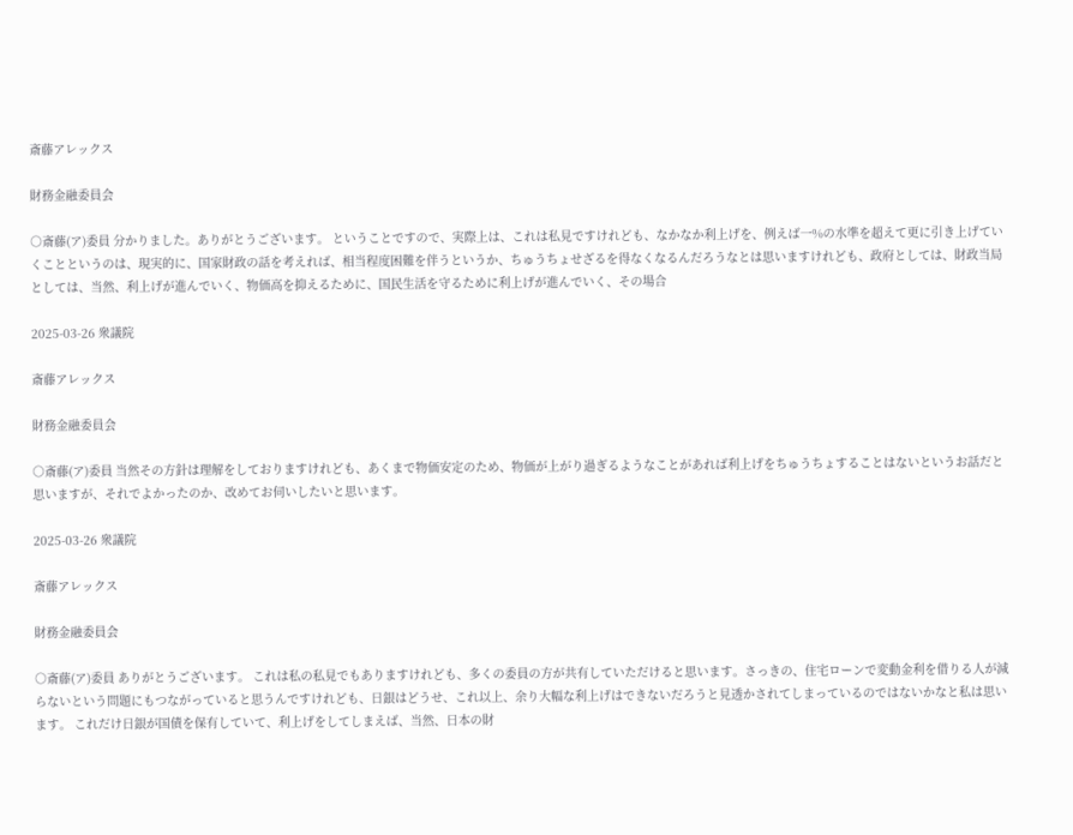斎藤アレックス

財務金融委員会

○斎藤(ア)委員 分かりました。ありがとうございます。 ということですので、実際上は、これは私見ですけれども、なかなか利上げを、例えば一%の水準を超えて更に引き上げていくことというのは、現実的に、国家財政の話を考えれば、相当程度困難を伴うというか、ちゅうちょせざるを得なくなるんだろうなとは思いますけれども、政府としては、財政当局としては、当然、利上げが進んでいく、物価高を抑えるために、国民生活を守るために利上げが進んでいく、その場合

2025-03-26 衆議院

斎藤アレックス

財務金融委員会

○斎藤(ア)委員 当然その方針は理解をしておりますけれども、あくまで物価安定のため、物価が上がり過ぎるようなことがあれば利上げをちゅうちょすることはないというお話だと思いますが、それでよかったのか、改めてお伺いしたいと思います。

2025-03-26 衆議院

斎藤アレックス

財務金融委員会

○斎藤(ア)委員 ありがとうございます。 これは私の私見でもありますけれども、多くの委員の方が共有していただけると思います。さっきの、住宅ローンで変動金利を借りる人が減らないという問題にもつながっていると思うんですけれども、日銀はどうせ、これ以上、余り大幅な利上げはできないだろうと見透かされてしまっているのではないかなと私は思います。 これだけ日銀が国債を保有していて、利上げをしてしまえば、当然、日本の財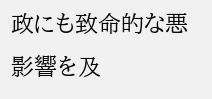政にも致命的な悪影響を及